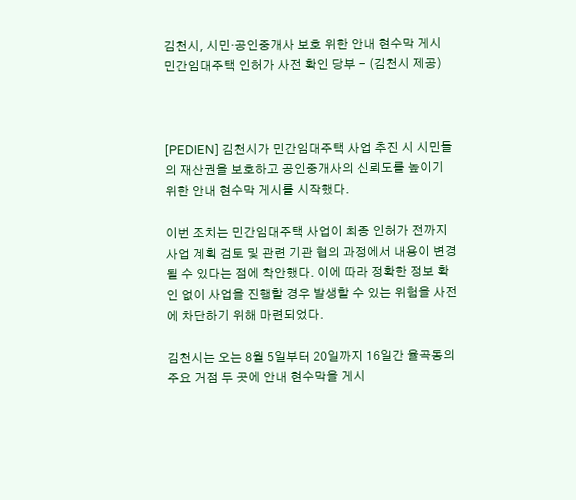김천시, 시민·공인중개사 보호 위한 안내 현수막 게시 민간임대주택 인허가 사전 확인 당부 - (김천시 제공)



[PEDIEN] 김천시가 민간임대주택 사업 추진 시 시민들의 재산권을 보호하고 공인중개사의 신뢰도를 높이기 위한 안내 현수막 게시를 시작했다.

이번 조치는 민간임대주택 사업이 최종 인허가 전까지 사업 계획 검토 및 관련 기관 협의 과정에서 내용이 변경될 수 있다는 점에 착안했다. 이에 따라 정확한 정보 확인 없이 사업을 진행할 경우 발생할 수 있는 위험을 사전에 차단하기 위해 마련되었다.

김천시는 오는 8월 5일부터 20일까지 16일간 율곡동의 주요 거점 두 곳에 안내 현수막을 게시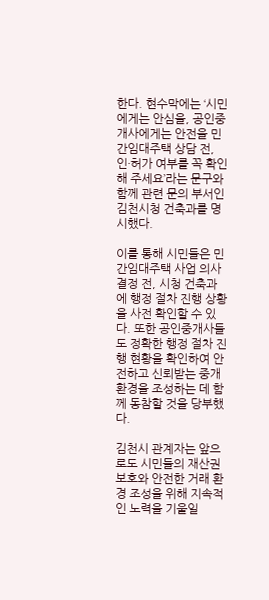한다. 현수막에는 ‘시민에게는 안심을, 공인중개사에게는 안전을 민간임대주택 상담 전, 인·허가 여부를 꼭 확인해 주세요’라는 문구와 함께 관련 문의 부서인 김천시청 건축과를 명시했다.

이를 통해 시민들은 민간임대주택 사업 의사결정 전, 시청 건축과에 행정 절차 진행 상황을 사전 확인할 수 있다. 또한 공인중개사들도 정확한 행정 절차 진행 현황을 확인하여 안전하고 신뢰받는 중개 환경을 조성하는 데 함께 동참할 것을 당부했다.

김천시 관계자는 앞으로도 시민들의 재산권 보호와 안전한 거래 환경 조성을 위해 지속적인 노력을 기울일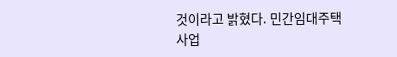것이라고 밝혔다. 민간임대주택 사업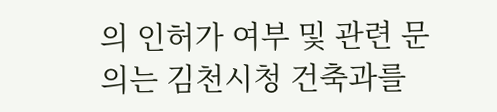의 인허가 여부 및 관련 문의는 김천시청 건축과를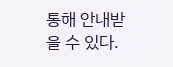통해 안내받을 수 있다.